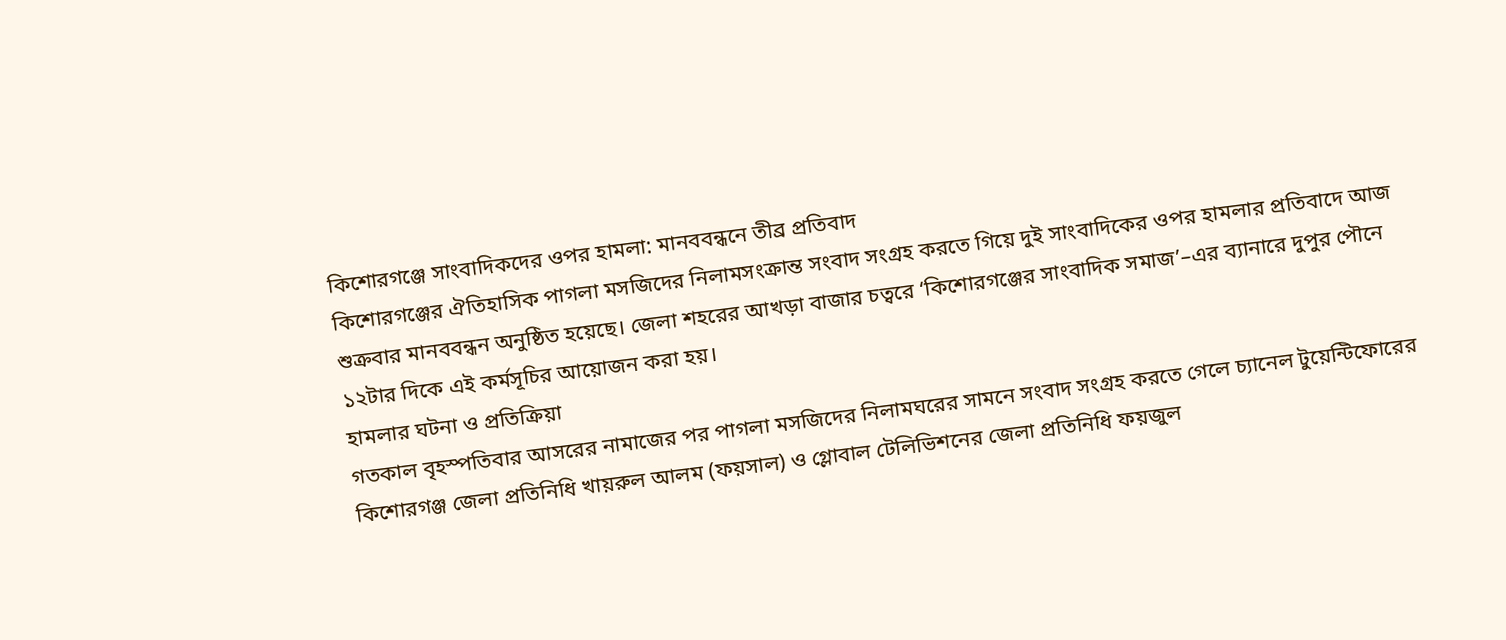কিশোরগঞ্জে সাংবাদিকদের ওপর হামলা: মানববন্ধনে তীব্র প্রতিবাদ
কিশোরগঞ্জের ঐতিহাসিক পাগলা মসজিদের নিলামসংক্রান্ত সংবাদ সংগ্রহ করতে গিয়ে দুই সাংবাদিকের ওপর হামলার প্রতিবাদে আজ শুক্রবার মানববন্ধন অনুষ্ঠিত হয়েছে। জেলা শহরের আখড়া বাজার চত্বরে ‘কিশোরগঞ্জের সাংবাদিক সমাজ’–এর ব্যানারে দুপুর পৌনে ১২টার দিকে এই কর্মসূচির আয়োজন করা হয়।
হামলার ঘটনা ও প্রতিক্রিয়া
গতকাল বৃহস্পতিবার আসরের নামাজের পর পাগলা মসজিদের নিলামঘরের সামনে সংবাদ সংগ্রহ করতে গেলে চ্যানেল টুয়েন্টিফোরের কিশোরগঞ্জ জেলা প্রতিনিধি খায়রুল আলম (ফয়সাল) ও গ্লোবাল টেলিভিশনের জেলা প্রতিনিধি ফয়জুল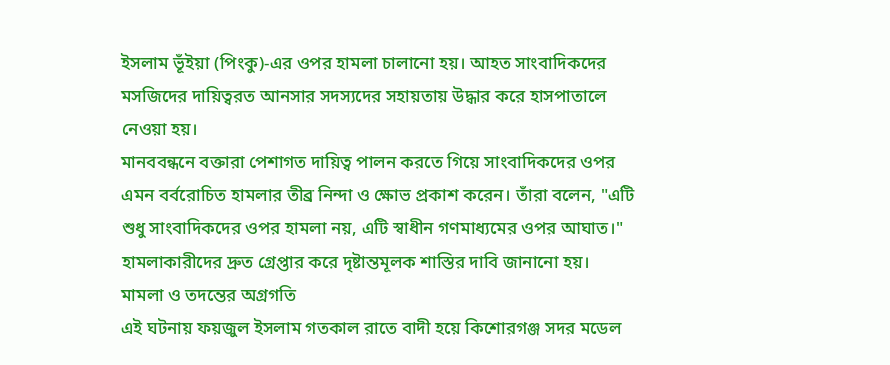ইসলাম ভূঁইয়া (পিংকু)-এর ওপর হামলা চালানো হয়। আহত সাংবাদিকদের মসজিদের দায়িত্বরত আনসার সদস্যদের সহায়তায় উদ্ধার করে হাসপাতালে নেওয়া হয়।
মানববন্ধনে বক্তারা পেশাগত দায়িত্ব পালন করতে গিয়ে সাংবাদিকদের ওপর এমন বর্বরোচিত হামলার তীব্র নিন্দা ও ক্ষোভ প্রকাশ করেন। তাঁরা বলেন, "এটি শুধু সাংবাদিকদের ওপর হামলা নয়, এটি স্বাধীন গণমাধ্যমের ওপর আঘাত।" হামলাকারীদের দ্রুত গ্রেপ্তার করে দৃষ্টান্তমূলক শাস্তির দাবি জানানো হয়।
মামলা ও তদন্তের অগ্রগতি
এই ঘটনায় ফয়জুল ইসলাম গতকাল রাতে বাদী হয়ে কিশোরগঞ্জ সদর মডেল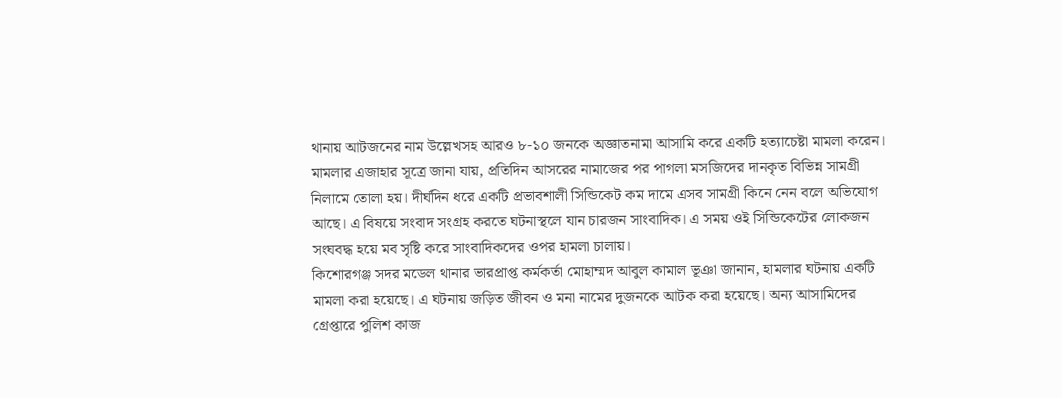থানায় আটজনের নাম উল্লেখসহ আরও ৮-১০ জনকে অজ্ঞাতনামা আসামি করে একটি হত্যাচেষ্টা মামলা করেন। মামলার এজাহার সূত্রে জানা যায়, প্রতিদিন আসরের নামাজের পর পাগলা মসজিদের দানকৃত বিভিন্ন সামগ্রী নিলামে তোলা হয়। দীর্ঘদিন ধরে একটি প্রভাবশালী সিন্ডিকেট কম দামে এসব সামগ্রী কিনে নেন বলে অভিযোগ আছে। এ বিষয়ে সংবাদ সংগ্রহ করতে ঘটনাস্থলে যান চারজন সাংবাদিক। এ সময় ওই সিন্ডিকেটের লোকজন সংঘবদ্ধ হয়ে মব সৃষ্টি করে সাংবাদিকদের ওপর হামলা চালায়।
কিশোরগঞ্জ সদর মডেল থানার ভারপ্রাপ্ত কর্মকর্তা মোহাম্মদ আবুল কামাল ভূঞা জানান, হামলার ঘটনায় একটি মামলা করা হয়েছে। এ ঘটনায় জড়িত জীবন ও মনা নামের দুজনকে আটক করা হয়েছে। অন্য আসামিদের গ্রেপ্তারে পুলিশ কাজ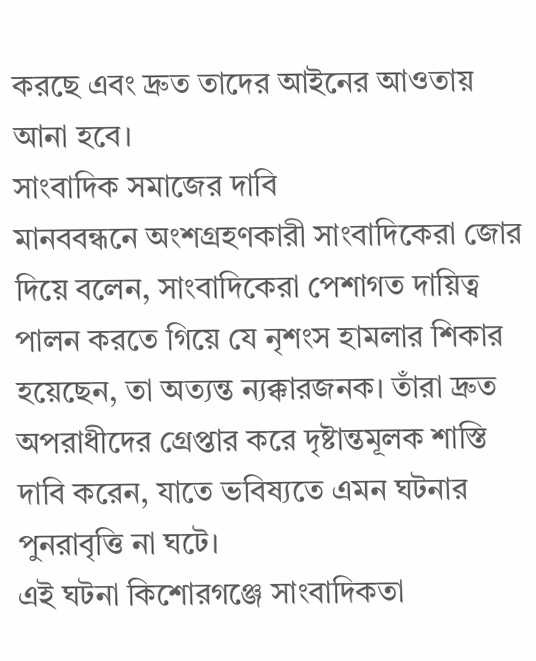করছে এবং দ্রুত তাদের আইনের আওতায় আনা হবে।
সাংবাদিক সমাজের দাবি
মানববন্ধনে অংশগ্রহণকারী সাংবাদিকেরা জোর দিয়ে বলেন, সাংবাদিকেরা পেশাগত দায়িত্ব পালন করতে গিয়ে যে নৃশংস হামলার শিকার হয়েছেন, তা অত্যন্ত ন্যক্কারজনক। তাঁরা দ্রুত অপরাধীদের গ্রেপ্তার করে দৃষ্টান্তমূলক শাস্তি দাবি করেন, যাতে ভবিষ্যতে এমন ঘটনার পুনরাবৃত্তি না ঘটে।
এই ঘটনা কিশোরগঞ্জে সাংবাদিকতা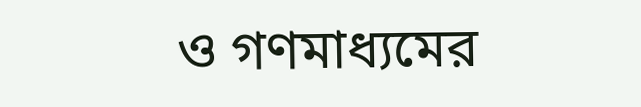ও গণমাধ্যমের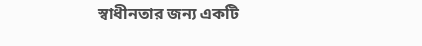স্বাধীনতার জন্য একটি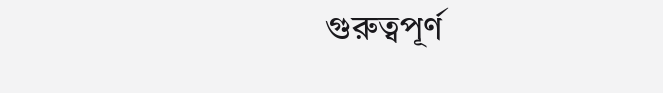গুরুত্বপূর্ণ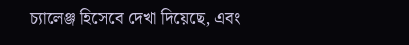চ্যালেঞ্জ হিসেবে দেখা দিয়েছে, এবং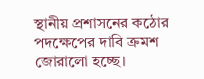স্থানীয় প্রশাসনের কঠোর পদক্ষেপের দাবি ক্রমশ জোরালো হচ্ছে।